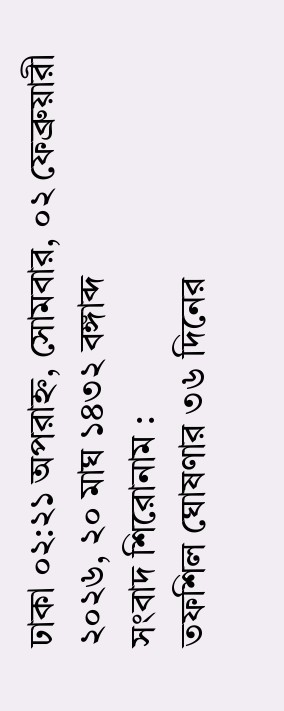ঢাকা ০২:২১ অপরাহ্ন, সোমবার, ০২ ফেব্রুয়ারী ২০২৬, ২০ মাঘ ১৪৩২ বঙ্গাব্দ
সংবাদ শিরোনাম :
তফশিল ঘোষণার ৩৬ দিনের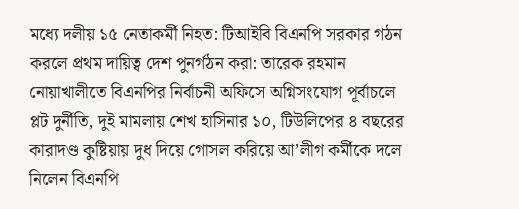মধ্যে দলীয় ১৫ নেতাকর্মী নিহত: টিআইবি বিএনপি সরকার গঠন করলে প্রথম দায়িত্ব দেশ পুনর্গঠন করা: তারেক রহমান নোয়াখালীতে বিএনপির নির্বাচনী অফিসে অগ্নিসংযোগ পূর্বাচলে প্লট দুর্নীতি, দুই মামলায় শেখ হাসিনার ১০, টিউলিপের ৪ বছরের কারাদণ্ড কুষ্টিয়ায় দুধ দিয়ে গোসল করিয়ে আ’লীগ কর্মীকে দলে নিলেন বিএনপি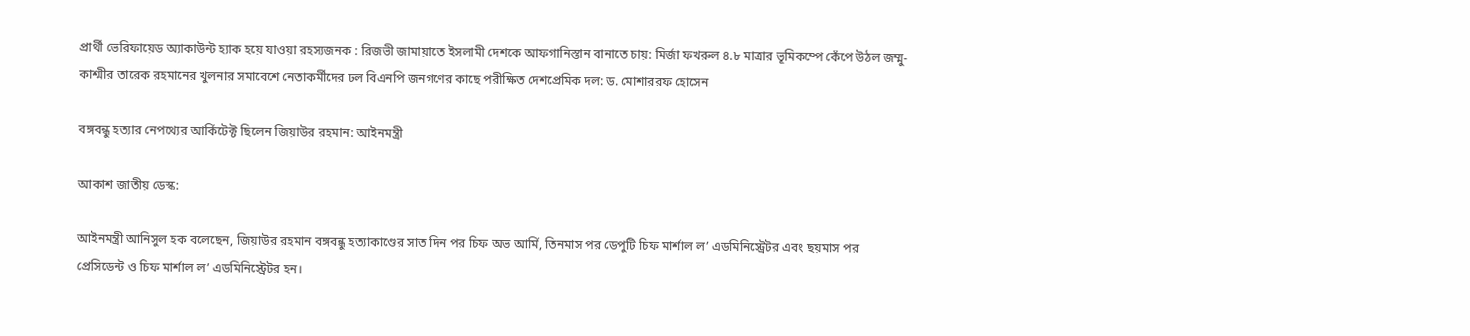প্রার্থী ভেরিফায়েড অ্যাকাউন্ট হ্যাক হয়ে যাওয়া রহস্যজনক : রিজভী জামায়াতে ইসলামী দেশকে আফগানিস্তান বানাতে চায়: মির্জা ফখরুল ৪.৮ মাত্রার ভূমিকম্পে কেঁপে উঠল জম্মু-কাশ্মীর তারেক রহমানের খুলনার সমাবেশে নেতাকর্মীদের ঢল বিএনপি জনগণের কাছে পরীক্ষিত দেশপ্রেমিক দল: ড. মোশাররফ হোসেন

বঙ্গবন্ধু হত্যার নেপথ্যের আর্কিটেক্ট ছিলেন জিয়াউর রহমান: আইনমন্ত্রী

আকাশ জাতীয় ডেস্ক:

আইনমন্ত্রী আনিসুল হক বলেছেন, জিয়াউর রহমান বঙ্গবন্ধু হত্যাকাণ্ডের সাত দিন পর চিফ অভ আর্মি, তিনমাস পর ডেপুটি চিফ মার্শাল ল’ এডমিনিস্ট্রেটর এবং ছয়মাস পর প্রেসিডেন্ট ও চিফ মার্শাল ল’ এডমিনিস্ট্রেটর হন।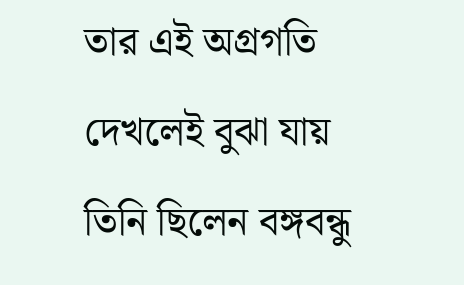তার এই অগ্রগতি দেখলেই বুঝা যায় তিনি ছিলেন বঙ্গবন্ধু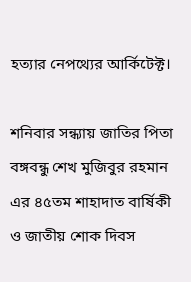হত্যার নেপথ্যের আর্কিটেক্ট।

শনিবার সন্ধ্যায় জাতির পিতা বঙ্গবন্ধু শেখ মুজিবুর রহমান এর ৪৫তম শাহাদাত বার্ষিকী ও জাতীয় শোক দিবস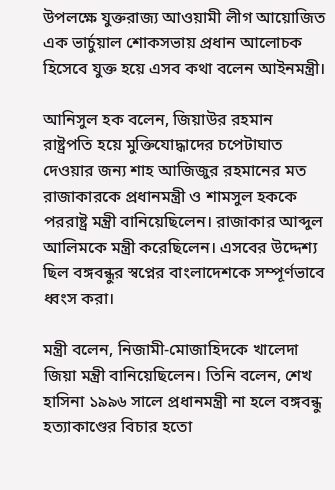উপলক্ষে যুক্তরাজ্য আওয়ামী লীগ আয়োজিত এক ভার্চুয়াল শোকসভায় প্রধান আলোচক হিসেবে যুক্ত হয়ে এসব কথা বলেন আইনমন্ত্রী।

আনিসুল হক বলেন, জিয়াউর রহমান রাষ্ট্রপতি হয়ে মুক্তিযোদ্ধাদের চপেটাঘাত দেওয়ার জন্য শাহ আজিজুর রহমানের মত রাজাকারকে প্রধানমন্ত্রী ও শামসুল হককে পররাষ্ট্র মন্ত্রী বানিয়েছিলেন। রাজাকার আব্দুল আলিমকে মন্ত্রী করেছিলেন। এসবের উদ্দেশ্য ছিল বঙ্গবন্ধুর স্বপ্নের বাংলাদেশকে সম্পূর্ণভাবে ধ্বংস করা।

মন্ত্রী বলেন, নিজামী-মোজাহিদকে খালেদা জিয়া মন্ত্রী বানিয়েছিলেন। তিনি বলেন, শেখ হাসিনা ১৯৯৬ সালে প্রধানমন্ত্রী না হলে বঙ্গবন্ধু হত্যাকাণ্ডের বিচার হতো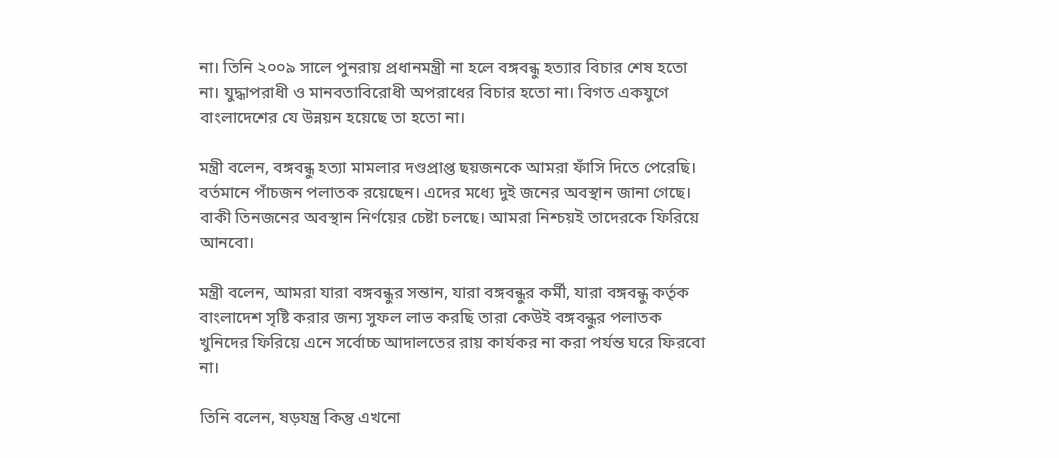না। তিনি ২০০৯ সালে পুনরায় প্রধানমন্ত্রী না হলে বঙ্গবন্ধু হত্যার বিচার শেষ হতো না। যুদ্ধাপরাধী ও মানবতাবিরোধী অপরাধের বিচার হতো না। বিগত একযুগে বাংলাদেশের যে উন্নয়ন হয়েছে তা হতো না।

মন্ত্রী বলেন, বঙ্গবন্ধু হত্যা মামলার দণ্ডপ্রাপ্ত ছয়জনকে আমরা ফাঁসি দিতে পেরেছি। বর্তমানে পাঁচজন পলাতক রয়েছেন। এদের মধ্যে দুই জনের অবস্থান জানা গেছে। বাকী তিনজনের অবস্থান নির্ণয়ের চেষ্টা চলছে। আমরা নিশ্চয়ই তাদেরকে ফিরিয়ে আনবো।

মন্ত্রী বলেন, আমরা যারা বঙ্গবন্ধুর সন্তান, যারা বঙ্গবন্ধুর কর্মী, যারা বঙ্গবন্ধু কর্তৃক বাংলাদেশ সৃষ্টি করার জন্য সুফল লাভ করছি তারা কেউই বঙ্গবন্ধুর পলাতক খুনিদের ফিরিয়ে এনে সর্বোচ্চ আদালতের রায় কার্যকর না করা পর্যন্ত ঘরে ফিরবো না।

তিনি বলেন, ষড়যন্ত্র কিন্তু এখনো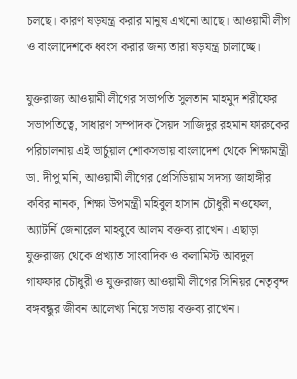চলছে। কারণ ষড়যন্ত্র করার মানুষ এখনো আছে। আওয়ামী লীগ ও বাংলাদেশকে ধ্বংস করার জন্য তারা ষড়যন্ত্র চালাচ্ছে।

যুক্তরাজ্য আওয়ামী লীগের সভাপতি সুলতান মাহমুদ শরীফের সভাপতিত্বে, সাধারণ সম্পাদক সৈয়দ সাজিদুর রহমান ফারুকের পরিচালনায় এই ভার্চুয়াল শোকসভায় বাংলাদেশ থেকে শিক্ষামন্ত্রী ডা. দীপু মনি, আওয়ামী লীগের প্রেসিডিয়াম সদস্য জাহাঙ্গীর কবির নানক, শিক্ষা উপমন্ত্রী মহিবুল হাসান চৌধুরী নওফেল, অ্যাটর্নি জেনারেল মাহবুবে আলম বক্তব্য রাখেন। এছাড়া যুক্তরাজ্য থেকে প্রখ্যাত সাংবাদিক ও কলামিস্ট আবদুল গাফফার চৌধুরী ও যুক্তরাজ্য আওয়ামী লীগের সিনিয়র নেতৃবৃন্দ বঙ্গবন্ধুর জীবন আলেখ্য নিয়ে সভায় বক্তব্য রাখেন।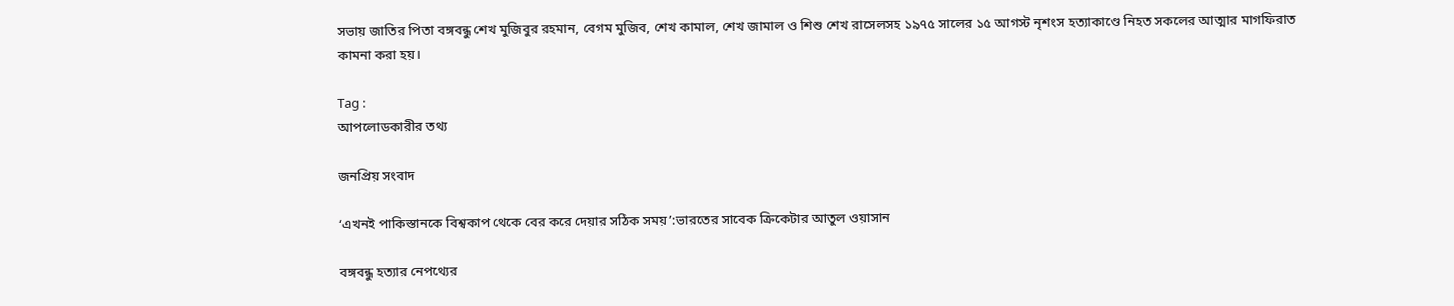সভায় জাতির পিতা বঙ্গবন্ধু শেখ মুজিবুর রহমান, বেগম মুজিব, শেখ কামাল, শেখ জামাল ও শিশু শেখ রাসেলসহ ১৯৭৫ সালের ১৫ আগস্ট নৃশংস হত্যাকাণ্ডে নিহত সকলের আত্মার মাগফিরাত কামনা করা হয়।

Tag :
আপলোডকারীর তথ্য

জনপ্রিয় সংবাদ

‘এখনই পাকিস্তানকে বিশ্বকাপ থেকে বের করে দেয়ার সঠিক সময়’:ভারতের সাবেক ক্রিকেটার আতুল ওয়াসান

বঙ্গবন্ধু হত্যার নেপথ্যের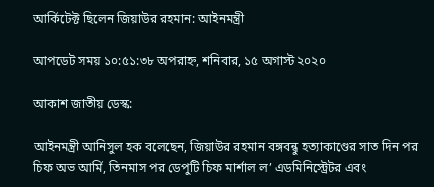আর্কিটেক্ট ছিলেন জিয়াউর রহমান: আইনমন্ত্রী

আপডেট সময় ১০:৫১:৩৮ অপরাহ্ন, শনিবার, ১৫ অগাস্ট ২০২০

আকাশ জাতীয় ডেস্ক:

আইনমন্ত্রী আনিসুল হক বলেছেন, জিয়াউর রহমান বঙ্গবন্ধু হত্যাকাণ্ডের সাত দিন পর চিফ অভ আর্মি, তিনমাস পর ডেপুটি চিফ মার্শাল ল’ এডমিনিস্ট্রেটর এবং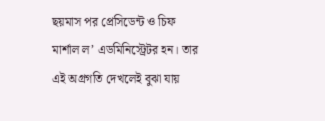ছয়মাস পর প্রেসিডেন্ট ও চিফ মার্শাল ল’ এডমিনিস্ট্রেটর হন। তার এই অগ্রগতি দেখলেই বুঝা যায়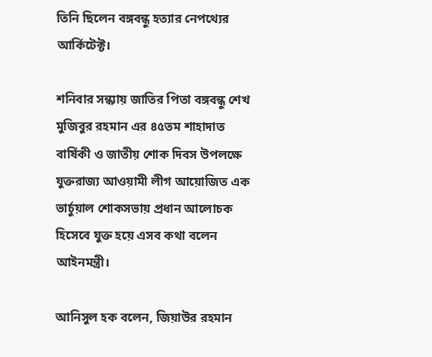তিনি ছিলেন বঙ্গবন্ধু হত্যার নেপথ্যের আর্কিটেক্ট।

শনিবার সন্ধ্যায় জাতির পিতা বঙ্গবন্ধু শেখ মুজিবুর রহমান এর ৪৫তম শাহাদাত বার্ষিকী ও জাতীয় শোক দিবস উপলক্ষে যুক্তরাজ্য আওয়ামী লীগ আয়োজিত এক ভার্চুয়াল শোকসভায় প্রধান আলোচক হিসেবে যুক্ত হয়ে এসব কথা বলেন আইনমন্ত্রী।

আনিসুল হক বলেন, জিয়াউর রহমান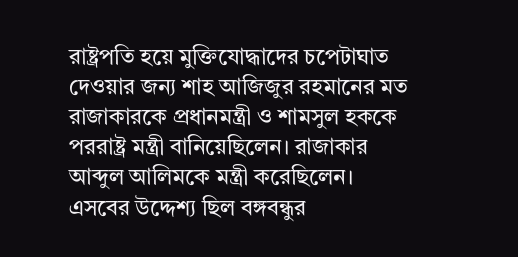রাষ্ট্রপতি হয়ে মুক্তিযোদ্ধাদের চপেটাঘাত দেওয়ার জন্য শাহ আজিজুর রহমানের মত রাজাকারকে প্রধানমন্ত্রী ও শামসুল হককে পররাষ্ট্র মন্ত্রী বানিয়েছিলেন। রাজাকার আব্দুল আলিমকে মন্ত্রী করেছিলেন। এসবের উদ্দেশ্য ছিল বঙ্গবন্ধুর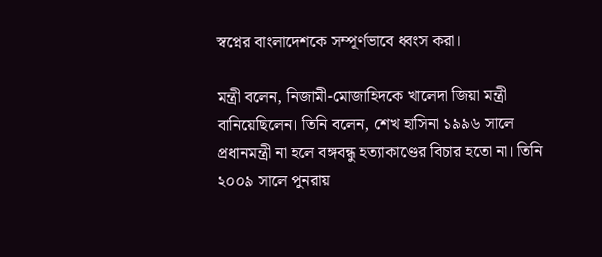স্বপ্নের বাংলাদেশকে সম্পূর্ণভাবে ধ্বংস করা।

মন্ত্রী বলেন, নিজামী-মোজাহিদকে খালেদা জিয়া মন্ত্রী বানিয়েছিলেন। তিনি বলেন, শেখ হাসিনা ১৯৯৬ সালে প্রধানমন্ত্রী না হলে বঙ্গবন্ধু হত্যাকাণ্ডের বিচার হতো না। তিনি ২০০৯ সালে পুনরায়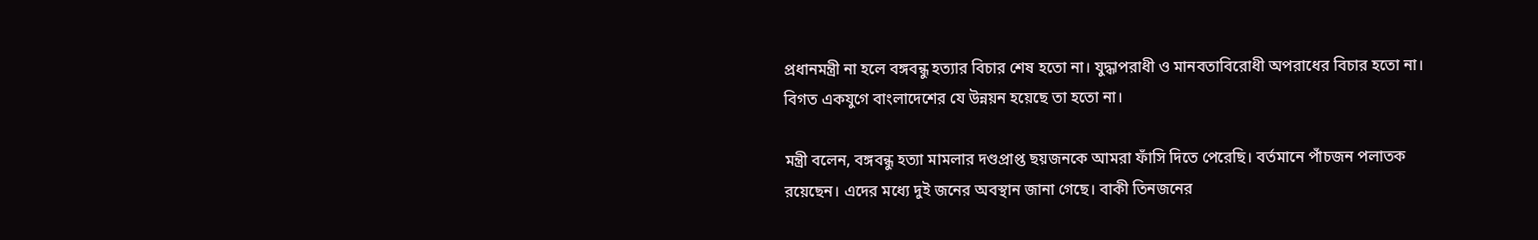প্রধানমন্ত্রী না হলে বঙ্গবন্ধু হত্যার বিচার শেষ হতো না। যুদ্ধাপরাধী ও মানবতাবিরোধী অপরাধের বিচার হতো না। বিগত একযুগে বাংলাদেশের যে উন্নয়ন হয়েছে তা হতো না।

মন্ত্রী বলেন, বঙ্গবন্ধু হত্যা মামলার দণ্ডপ্রাপ্ত ছয়জনকে আমরা ফাঁসি দিতে পেরেছি। বর্তমানে পাঁচজন পলাতক রয়েছেন। এদের মধ্যে দুই জনের অবস্থান জানা গেছে। বাকী তিনজনের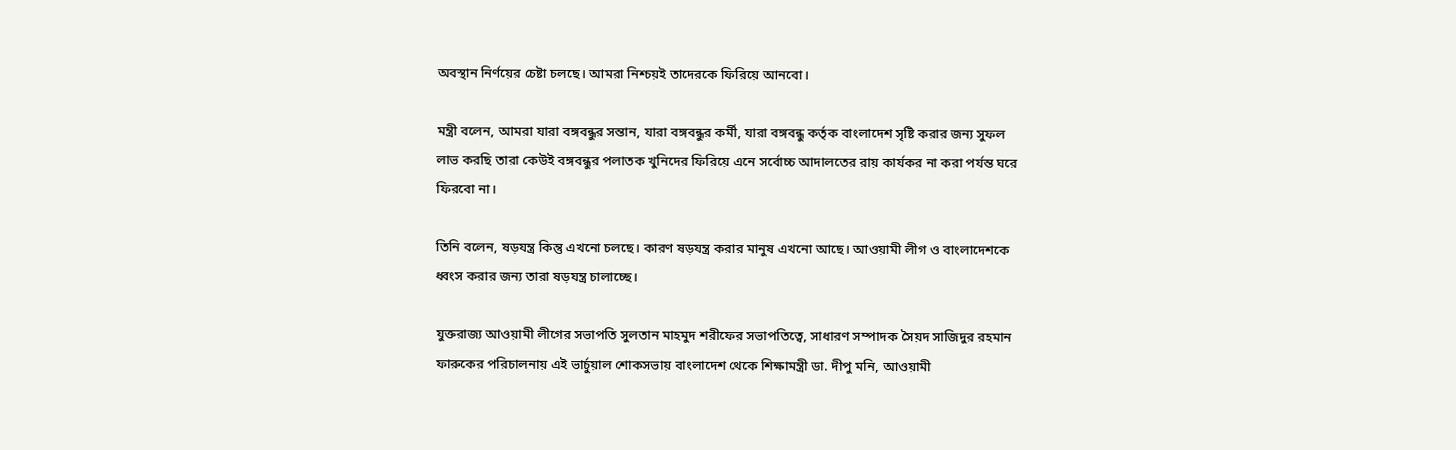অবস্থান নির্ণয়ের চেষ্টা চলছে। আমরা নিশ্চয়ই তাদেরকে ফিরিয়ে আনবো।

মন্ত্রী বলেন, আমরা যারা বঙ্গবন্ধুর সন্তান, যারা বঙ্গবন্ধুর কর্মী, যারা বঙ্গবন্ধু কর্তৃক বাংলাদেশ সৃষ্টি করার জন্য সুফল লাভ করছি তারা কেউই বঙ্গবন্ধুর পলাতক খুনিদের ফিরিয়ে এনে সর্বোচ্চ আদালতের রায় কার্যকর না করা পর্যন্ত ঘরে ফিরবো না।

তিনি বলেন, ষড়যন্ত্র কিন্তু এখনো চলছে। কারণ ষড়যন্ত্র করার মানুষ এখনো আছে। আওয়ামী লীগ ও বাংলাদেশকে ধ্বংস করার জন্য তারা ষড়যন্ত্র চালাচ্ছে।

যুক্তরাজ্য আওয়ামী লীগের সভাপতি সুলতান মাহমুদ শরীফের সভাপতিত্বে, সাধারণ সম্পাদক সৈয়দ সাজিদুর রহমান ফারুকের পরিচালনায় এই ভার্চুয়াল শোকসভায় বাংলাদেশ থেকে শিক্ষামন্ত্রী ডা. দীপু মনি, আওয়ামী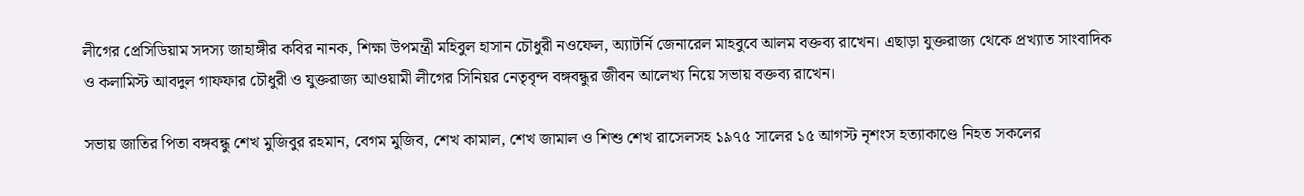লীগের প্রেসিডিয়াম সদস্য জাহাঙ্গীর কবির নানক, শিক্ষা উপমন্ত্রী মহিবুল হাসান চৌধুরী নওফেল, অ্যাটর্নি জেনারেল মাহবুবে আলম বক্তব্য রাখেন। এছাড়া যুক্তরাজ্য থেকে প্রখ্যাত সাংবাদিক ও কলামিস্ট আবদুল গাফফার চৌধুরী ও যুক্তরাজ্য আওয়ামী লীগের সিনিয়র নেতৃবৃন্দ বঙ্গবন্ধুর জীবন আলেখ্য নিয়ে সভায় বক্তব্য রাখেন।

সভায় জাতির পিতা বঙ্গবন্ধু শেখ মুজিবুর রহমান, বেগম মুজিব, শেখ কামাল, শেখ জামাল ও শিশু শেখ রাসেলসহ ১৯৭৫ সালের ১৫ আগস্ট নৃশংস হত্যাকাণ্ডে নিহত সকলের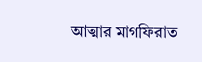আত্মার মাগফিরাত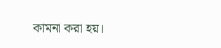কামনা করা হয়।